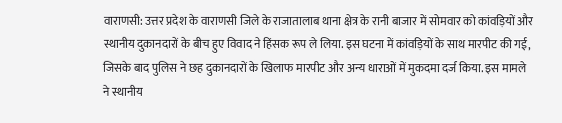वाराणसी: उत्तर प्रदेश के वाराणसी जिले के राजातालाब थाना क्षेत्र के रानी बाजार में सोमवार को कांवड़ियों और स्थानीय दुकानदारों के बीच हुए विवाद ने हिंसक रूप ले लिया. इस घटना में कांवड़ियों के साथ मारपीट की गई, जिसके बाद पुलिस ने छह दुकानदारों के खिलाफ मारपीट और अन्य धाराओं में मुकदमा दर्ज किया. इस मामले ने स्थानीय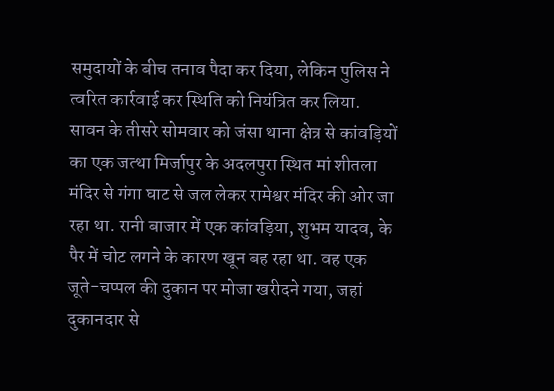समुदायों के बीच तनाव पैदा कर दिया, लेकिन पुलिस ने त्वरित कार्रवाई कर स्थिति को नियंत्रित कर लिया.
सावन के तीसरे सोमवार को जंसा थाना क्षेत्र से कांवड़ियों का एक जत्था मिर्जापुर के अदलपुरा स्थित मां शीतला मंदिर से गंगा घाट से जल लेकर रामेश्वर मंदिर की ओर जा रहा था. रानी बाजार में एक कांवड़िया, शुभम यादव, के पैर में चोट लगने के कारण खून बह रहा था. वह एक जूते-चप्पल की दुकान पर मोजा खरीदने गया, जहां दुकानदार से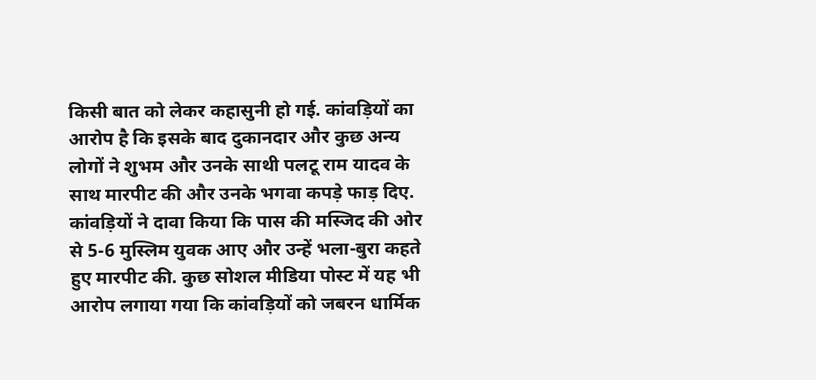किसी बात को लेकर कहासुनी हो गई. कांवड़ियों का आरोप है कि इसके बाद दुकानदार और कुछ अन्य लोगों ने शुभम और उनके साथी पलटू राम यादव के साथ मारपीट की और उनके भगवा कपड़े फाड़ दिए.
कांवड़ियों ने दावा किया कि पास की मस्जिद की ओर से 5-6 मुस्लिम युवक आए और उन्हें भला-बुरा कहते हुए मारपीट की. कुछ सोशल मीडिया पोस्ट में यह भी आरोप लगाया गया कि कांवड़ियों को जबरन धार्मिक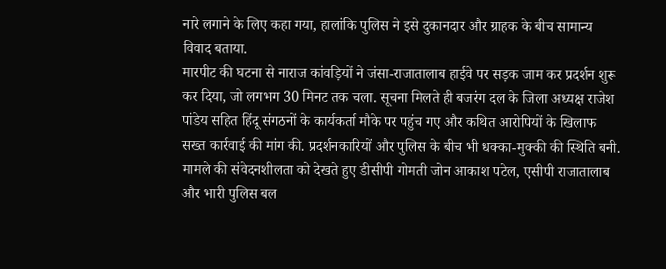नारे लगाने के लिए कहा गया, हालांकि पुलिस ने इसे दुकानदार और ग्राहक के बीच सामान्य विवाद बताया.
मारपीट की घटना से नाराज कांवड़ियों ने जंसा-राजातालाब हाईवे पर सड़क जाम कर प्रदर्शन शुरू कर दिया, जो लगभग 30 मिनट तक चला. सूचना मिलते ही बजरंग दल के जिला अध्यक्ष राजेश पांडेय सहित हिंदू संगठनों के कार्यकर्ता मौके पर पहुंच गए और कथित आरोपियों के खिलाफ सख्त कार्रवाई की मांग की. प्रदर्शनकारियों और पुलिस के बीच भी धक्का-मुक्की की स्थिति बनी.
मामले की संवेदनशीलता को देखते हुए डीसीपी गोमती जोन आकाश पटेल, एसीपी राजातालाब और भारी पुलिस बल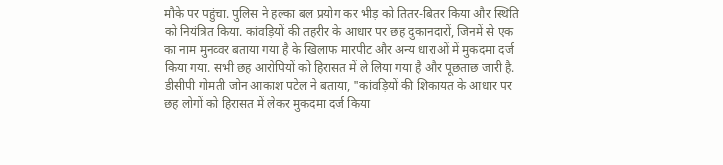मौके पर पहुंचा. पुलिस ने हल्का बल प्रयोग कर भीड़ को तितर-बितर किया और स्थिति को नियंत्रित किया. कांवड़ियों की तहरीर के आधार पर छह दुकानदारों, जिनमें से एक का नाम मुनव्वर बताया गया है के खिलाफ मारपीट और अन्य धाराओं में मुकदमा दर्ज किया गया. सभी छह आरोपियों को हिरासत में ले लिया गया है और पूछताछ जारी है.
डीसीपी गोमती जोन आकाश पटेल ने बताया, "कांवड़ियों की शिकायत के आधार पर छह लोगों को हिरासत में लेकर मुकदमा दर्ज किया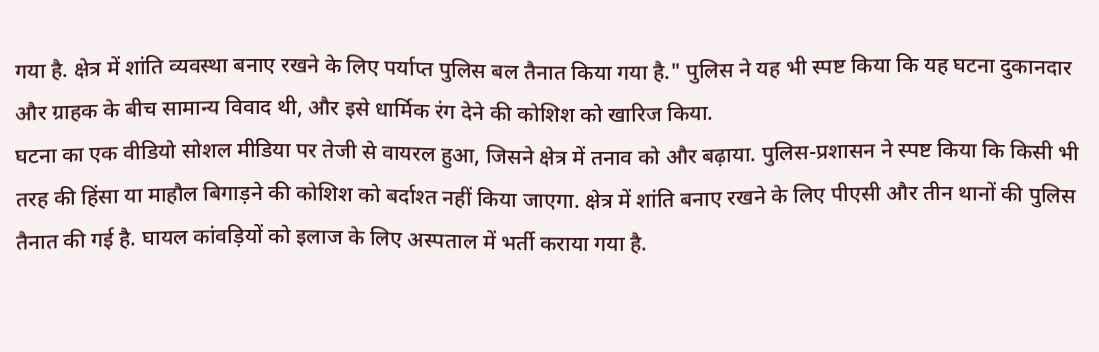गया है. क्षेत्र में शांति व्यवस्था बनाए रखने के लिए पर्याप्त पुलिस बल तैनात किया गया है." पुलिस ने यह भी स्पष्ट किया कि यह घटना दुकानदार और ग्राहक के बीच सामान्य विवाद थी, और इसे धार्मिक रंग देने की कोशिश को खारिज किया.
घटना का एक वीडियो सोशल मीडिया पर तेजी से वायरल हुआ, जिसने क्षेत्र में तनाव को और बढ़ाया. पुलिस-प्रशासन ने स्पष्ट किया कि किसी भी तरह की हिंसा या माहौल बिगाड़ने की कोशिश को बर्दाश्त नहीं किया जाएगा. क्षेत्र में शांति बनाए रखने के लिए पीएसी और तीन थानों की पुलिस तैनात की गई है. घायल कांवड़ियों को इलाज के लिए अस्पताल में भर्ती कराया गया है.